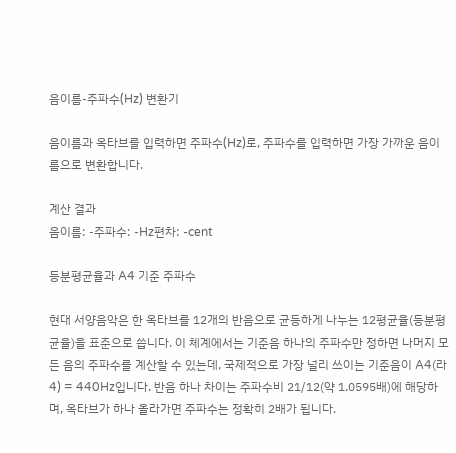음이름-주파수(Hz) 변환기

음이름과 옥타브를 입력하면 주파수(Hz)로, 주파수를 입력하면 가장 가까운 음이름으로 변환합니다.

계산 결과
음이름: -주파수: -Hz편차: -cent

등분평균율과 A4 기준 주파수

현대 서양음악은 한 옥타브를 12개의 반음으로 균등하게 나누는 12평균율(등분평균율)을 표준으로 씁니다. 이 체계에서는 기준음 하나의 주파수만 정하면 나머지 모든 음의 주파수를 계산할 수 있는데, 국제적으로 가장 널리 쓰이는 기준음이 A4(라4) = 440Hz입니다. 반음 하나 차이는 주파수비 21/12(약 1.0595배)에 해당하며, 옥타브가 하나 올라가면 주파수는 정확히 2배가 됩니다.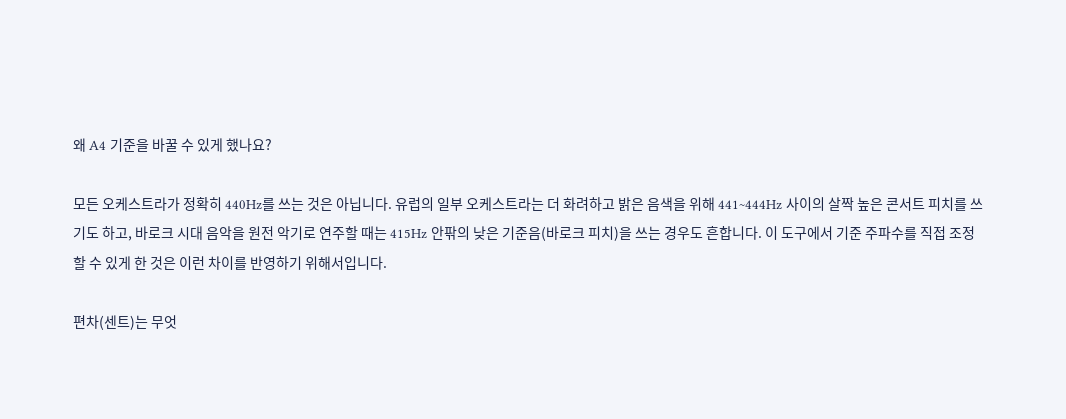왜 A4 기준을 바꿀 수 있게 했나요?

모든 오케스트라가 정확히 440Hz를 쓰는 것은 아닙니다. 유럽의 일부 오케스트라는 더 화려하고 밝은 음색을 위해 441~444Hz 사이의 살짝 높은 콘서트 피치를 쓰기도 하고, 바로크 시대 음악을 원전 악기로 연주할 때는 415Hz 안팎의 낮은 기준음(바로크 피치)을 쓰는 경우도 흔합니다. 이 도구에서 기준 주파수를 직접 조정할 수 있게 한 것은 이런 차이를 반영하기 위해서입니다.

편차(센트)는 무엇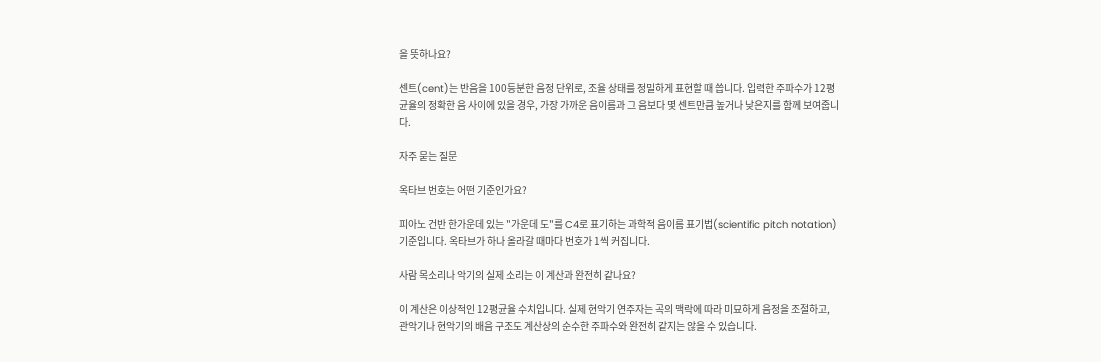을 뜻하나요?

센트(cent)는 반음을 100등분한 음정 단위로, 조율 상태를 정밀하게 표현할 때 씁니다. 입력한 주파수가 12평균율의 정확한 음 사이에 있을 경우, 가장 가까운 음이름과 그 음보다 몇 센트만큼 높거나 낮은지를 함께 보여줍니다.

자주 묻는 질문

옥타브 번호는 어떤 기준인가요?

피아노 건반 한가운데 있는 "가운데 도"를 C4로 표기하는 과학적 음이름 표기법(scientific pitch notation) 기준입니다. 옥타브가 하나 올라갈 때마다 번호가 1씩 커집니다.

사람 목소리나 악기의 실제 소리는 이 계산과 완전히 같나요?

이 계산은 이상적인 12평균율 수치입니다. 실제 현악기 연주자는 곡의 맥락에 따라 미묘하게 음정을 조절하고, 관악기나 현악기의 배음 구조도 계산상의 순수한 주파수와 완전히 같지는 않을 수 있습니다.